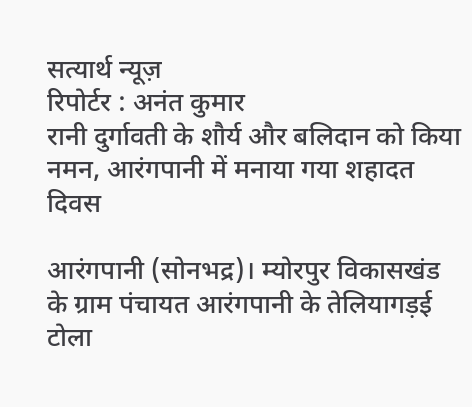सत्यार्थ न्यूज़
रिपोर्टर : अनंत कुमार
रानी दुर्गावती के शौर्य और बलिदान को किया नमन, आरंगपानी में मनाया गया शहादत दिवस

आरंगपानी (सोनभद्र)। म्योरपुर विकासखंड के ग्राम पंचायत आरंगपानी के तेलियागड़ई टोला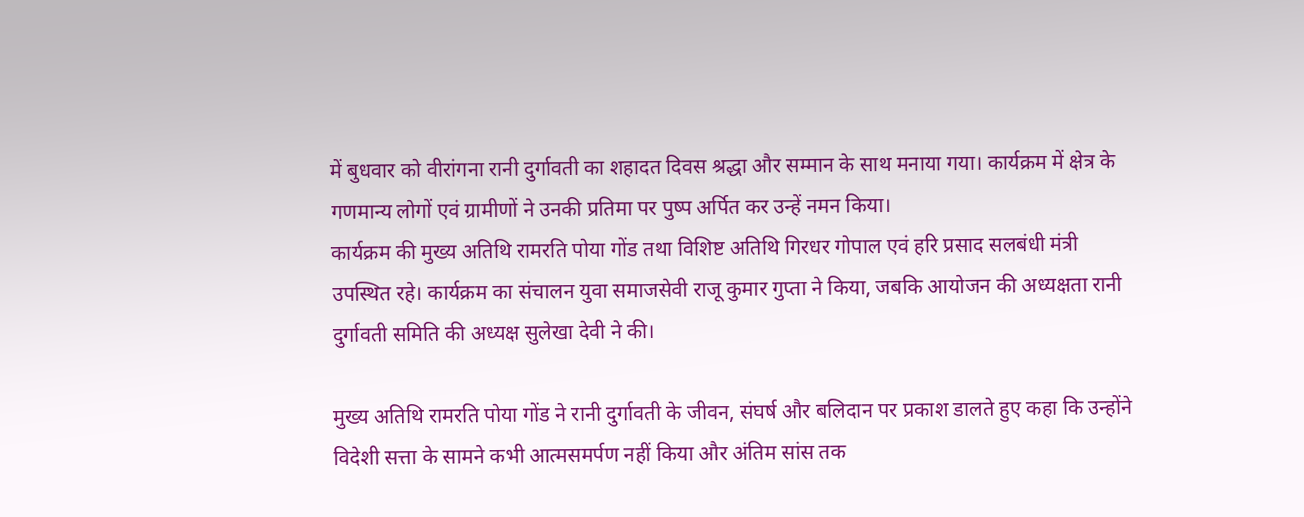में बुधवार को वीरांगना रानी दुर्गावती का शहादत दिवस श्रद्धा और सम्मान के साथ मनाया गया। कार्यक्रम में क्षेत्र के गणमान्य लोगों एवं ग्रामीणों ने उनकी प्रतिमा पर पुष्प अर्पित कर उन्हें नमन किया।
कार्यक्रम की मुख्य अतिथि रामरति पोया गोंड तथा विशिष्ट अतिथि गिरधर गोपाल एवं हरि प्रसाद सलबंधी मंत्री उपस्थित रहे। कार्यक्रम का संचालन युवा समाजसेवी राजू कुमार गुप्ता ने किया, जबकि आयोजन की अध्यक्षता रानी दुर्गावती समिति की अध्यक्ष सुलेखा देवी ने की।

मुख्य अतिथि रामरति पोया गोंड ने रानी दुर्गावती के जीवन, संघर्ष और बलिदान पर प्रकाश डालते हुए कहा कि उन्होंने विदेशी सत्ता के सामने कभी आत्मसमर्पण नहीं किया और अंतिम सांस तक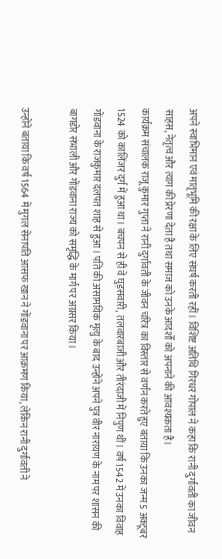अपने स्वाभिमान एवं मातृभूमि की रक्षा के लिए संघर्ष करती रहीं। विशिष्ट अतिथि गिरधर गोपाल ने कहा कि रानी दुर्गावती का जीवन साहस, नेतृत्व और त्याग की प्रेरणा देता है तथा समाज को उनके आदर्शों को अपनाने की आवश्यकता है।
कार्यक्रम संचालक राजू कुमार गुप्ता ने रानी दुर्गावती के जीवन चरित्र का विस्तार से वर्णन करते हुए बताया कि उनका जन्म 5 अक्टूबर 1524 को कालिंजर दुर्ग में हुआ था। बचपन से ही वे घुड़सवारी, तलवारबाजी और तीरंदाजी में निपुण थीं। वर्ष 1542 में उनका विवाह गोंडवाना के राजकुमार दलपत शाह से हुआ। पति की असामयिक मृत्यु के बाद उन्होंने अपने पुत्र वीर नारायण के नाम पर शासन की बागडोर संभाली और गोंडवाना राज्य को समृद्धि के मार्ग पर अग्रसर किया।

उन्होंने बताया कि वर्ष 1564 में मुगल सेनापति आसफ खान ने गोंडवाना पर आक्रमण किया, लेकिन रानी दुर्गावती ने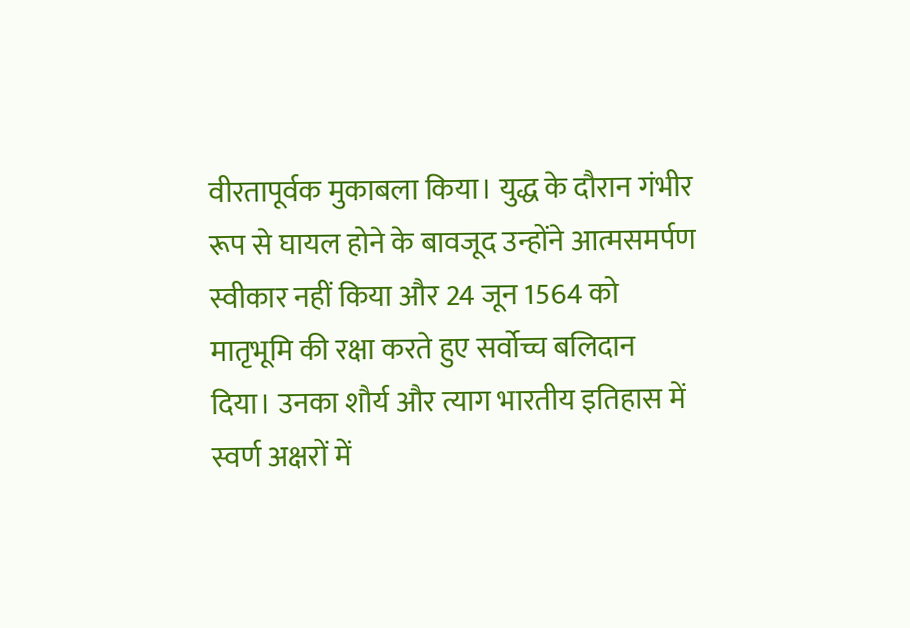वीरतापूर्वक मुकाबला किया। युद्ध के दौरान गंभीर रूप से घायल होने के बावजूद उन्होंने आत्मसमर्पण स्वीकार नहीं किया और 24 जून 1564 को मातृभूमि की रक्षा करते हुए सर्वोच्च बलिदान दिया। उनका शौर्य और त्याग भारतीय इतिहास में स्वर्ण अक्षरों में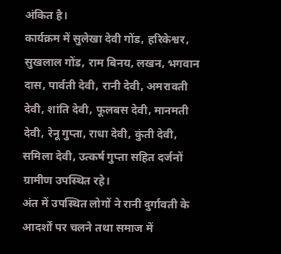अंकित है।
कार्यक्रम में सुलेखा देवी गोंड, हरिकेश्वर, सुखलाल गोंड, राम बिनय, लखन, भगवान दास, पार्वती देवी, रानी देवी, अमरावती देवी, शांति देवी, फूलबस देवी, मानमती देवी, रेनू गुप्ता, राधा देवी, कुंती देवी, समिला देवी, उत्कर्ष गुप्ता सहित दर्जनों ग्रामीण उपस्थित रहे।
अंत में उपस्थित लोगों ने रानी दुर्गावती के आदर्शों पर चलने तथा समाज में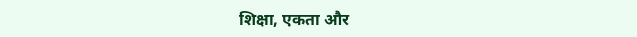शिक्षा, एकता और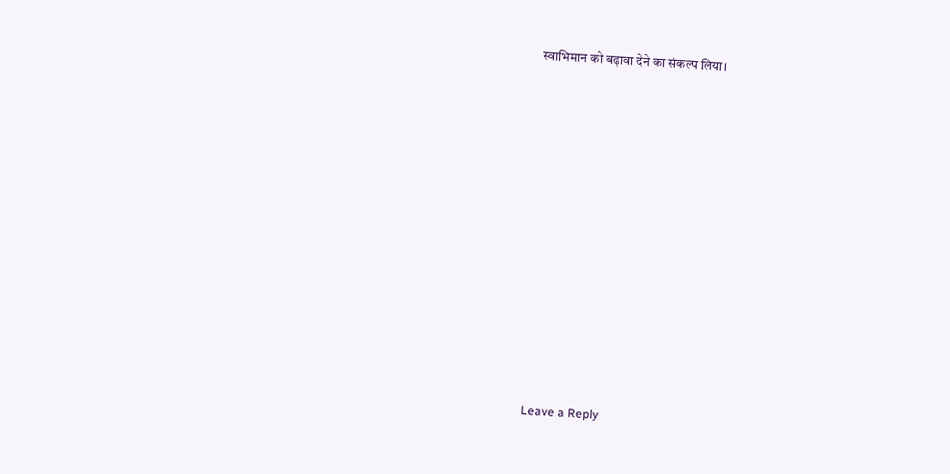स्वाभिमान को बढ़ावा देने का संकल्प लिया।













Leave a Reply